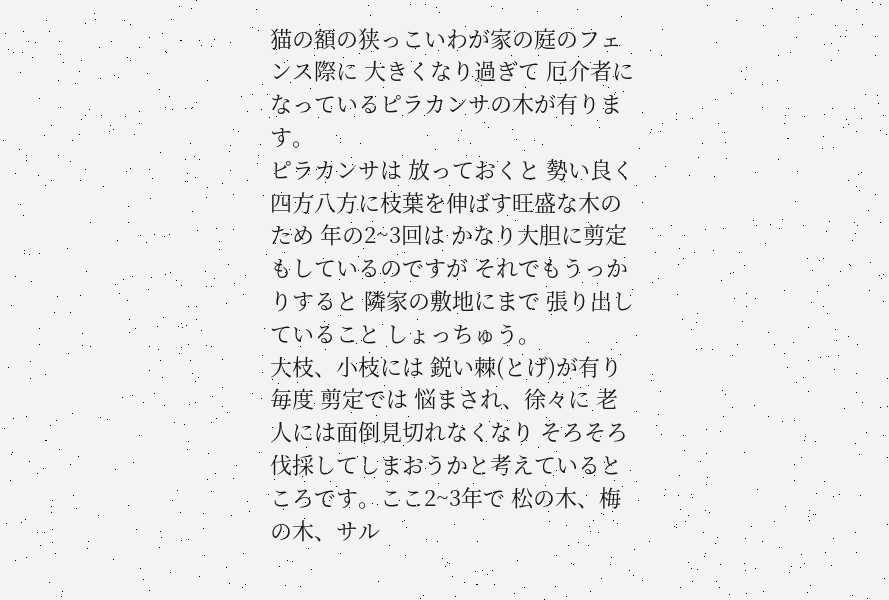猫の額の狭っこいわが家の庭のフェンス際に 大きくなり過ぎて 厄介者になっているピラカンサの木が有ります。
ピラカンサは 放っておくと 勢い良く四方八方に枝葉を伸ばす旺盛な木のため 年の2~3回は かなり大胆に剪定もしているのですが それでもうっかりすると 隣家の敷地にまで 張り出していること しょっちゅう。
大枝、小枝には 鋭い棘(とげ)が有り 毎度 剪定では 悩まされ、徐々に 老人には面倒見切れなくなり そろそろ 伐採してしまおうかと考えているところです。ここ2~3年で 松の木、梅の木、サル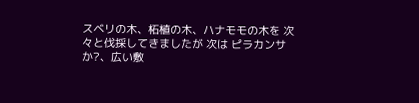スベリの木、柘植の木、ハナモモの木を 次々と伐採してきましたが 次は ピラカンサか?、広い敷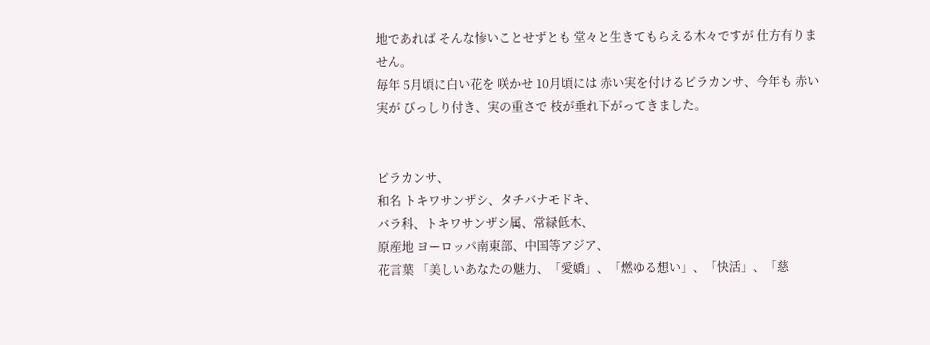地であれば そんな惨いことせずとも 堂々と生きてもらえる木々ですが 仕方有りません。
毎年 5月頃に白い花を 咲かせ 10月頃には 赤い実を付けるピラカンサ、今年も 赤い実が びっしり付き、実の重さで 枝が垂れ下がってきました。


ピラカンサ、
和名 トキワサンザシ、タチバナモドキ、
バラ科、トキワサンザシ属、常緑低木、
原産地 ヨーロッパ南東部、中国等アジア、
花言葉 「美しいあなたの魅力、「愛嬌」、「燃ゆる想い」、「快活」、「慈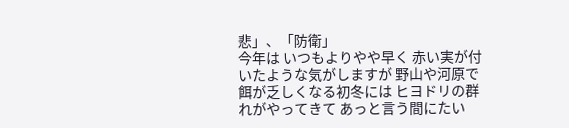悲」、「防衛」
今年は いつもよりやや早く 赤い実が付いたような気がしますが 野山や河原で餌が乏しくなる初冬には ヒヨドリの群れがやってきて あっと言う間にたい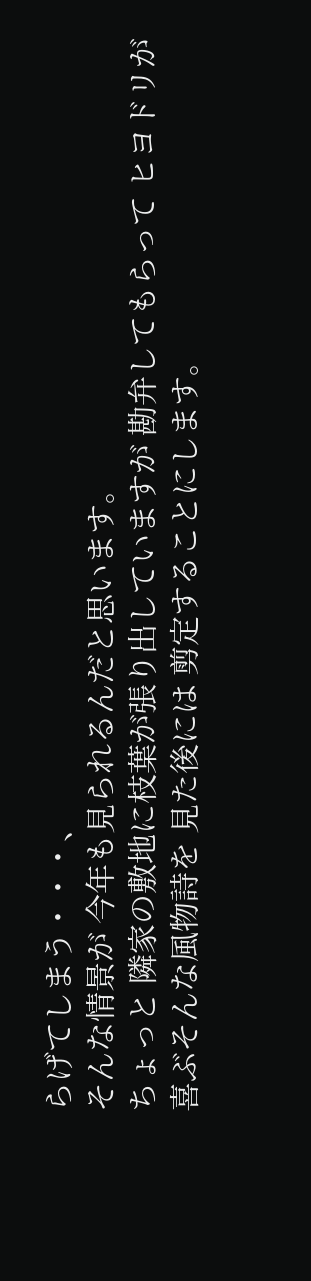らげてしまう・・・、
そんな情景が 今年も見られるんだと思います。
ちょっと 隣家の敷地に枝葉が張り出していますが 勘弁してもらって ヒヨドリが喜ぶそんな風物詩を 見た後には 剪定することにします。